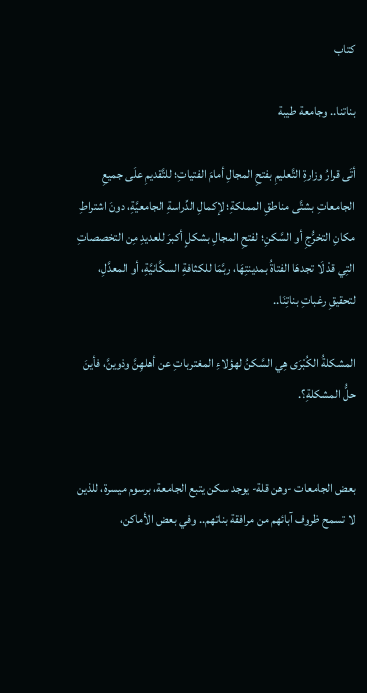كتاب

بناتنا.. وجامعة طيبة

أتَى قرارُ وزارةِ التَّعليمِ بفتحِ المجالِ أمامَ الفتياتِ؛ للتَّقديمِ علَى جميعِ الجامعاتِ بشتَّى مناطقِ المملكةِ؛ لإكمالِ الدِّراسةِ الجامعيَّةِ، دونَ اشتراطِ مكانِ التخرُّجِ أو السَّكنِ؛ لفتحِ المجالِ بشكلٍ أكبرَ للعديدِ مِن التخصصاتِ التِي قدْ لَا تجدهَا الفتاةُ بمدينتِهَا، ربَّمَا للكثافةِ السكَّانيَّةِ، أو المعدَّلِ، لتحقيقِ رغباتِ بناتِنَا..

المشكلةُ الكُبْرَى هِي السَّكنُ لهؤلاءِ المغترباتِ عن أهلهِنَّ وذوينَّ، فأينَ حلُّ المشكلةِ؟.


بعض الجامعات -وهن قلة- يوجد سكن يتبع الجامعة، برسوم ميسرة، للذين لا تسمح ظروف آبائهم من مرافقة بناتهم.. وفي بعض الأماكن،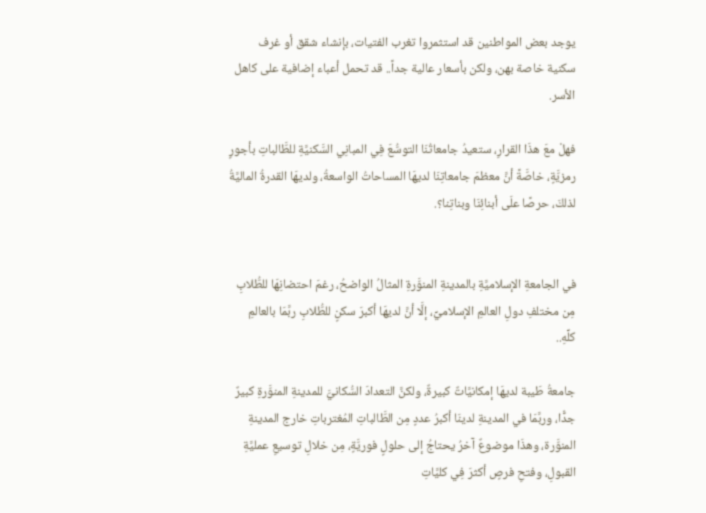يوجد بعض المواطنين قد استثمروا تغرب الفتيات، بإنشاء شقق أو غرف سكنية خاصة بهن، ولكن بأسعار عالية جداً.. قد تحمل أعباء إضافية على كاهل الأسر.

فهلْ معَ هذَا القرارِ، ستعيدُ جامعاتُنَا التوسُّعَ فِي المبانِي السَّكنيَّةِ للطَّالباتِ بأجورٍ رمزيَّةٍ، خاصَّةً أنَّ معظمَ جامعاتِنَا لديهَا المساحاتُ الواسعةُ، ولديهَا القدرةُ الماليَّةُ لذلكَ، حرصًا علَى أبنائِنَا وبناتِنا؟.


في الجامعةِ الإسلاميَّةِ بالمدينةِ المنوَّرةِ المثالُ الواضحُ، رغمَ احتضانِهَا للطُّلابِ مِن مختلفِ دولِ العالمِ الإسلاميِّ، إلَّا أنَّ لديهَا أكبرَ سكنٍ للطُّلابِ ربَّمَا بالعالمِ كلِّهِ..

جامعةُ طَيبة لديهَا إمكانيَّاتٌ كبيرةٌ، ولكنَّ التعدادَ السُّكانيَّ للمدينةِ المنوَّرةِ كبيرٌ جدًّا، وربَّمَا في المدينةِ لدينَا أكبرُ عددٍ مِن الطَّالباتِ المُغترباتِ خارج المدينةِ المنوَّرة، وهذَا موضوعٌ آخرُ يحتاجُ إلى حلولٍ فوريَّةٍ، مِن خلالِ توسيعِ عمليَّةِ القبولِ، وفتحِ فرصٍ أكثرَ فِي كليَّاتِ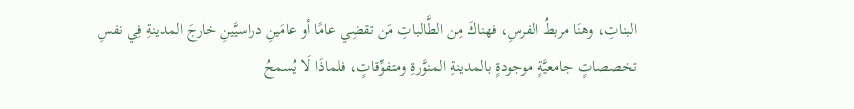البناتِ، وهنَا مربطُ الفرسِ، فهناكَ مِن الطَّالباتِ مَن تقضِي عامًا أو عامَينِ دراسيَّينِ خارجَ المدينةِ فِي نفسِ تخصصاتٍ جامعيَّةٍ موجودةٍ بالمدينةِ المنوَّرةِ ومتفوِّقاتٍ، فلماذَا لَا يُسمحُ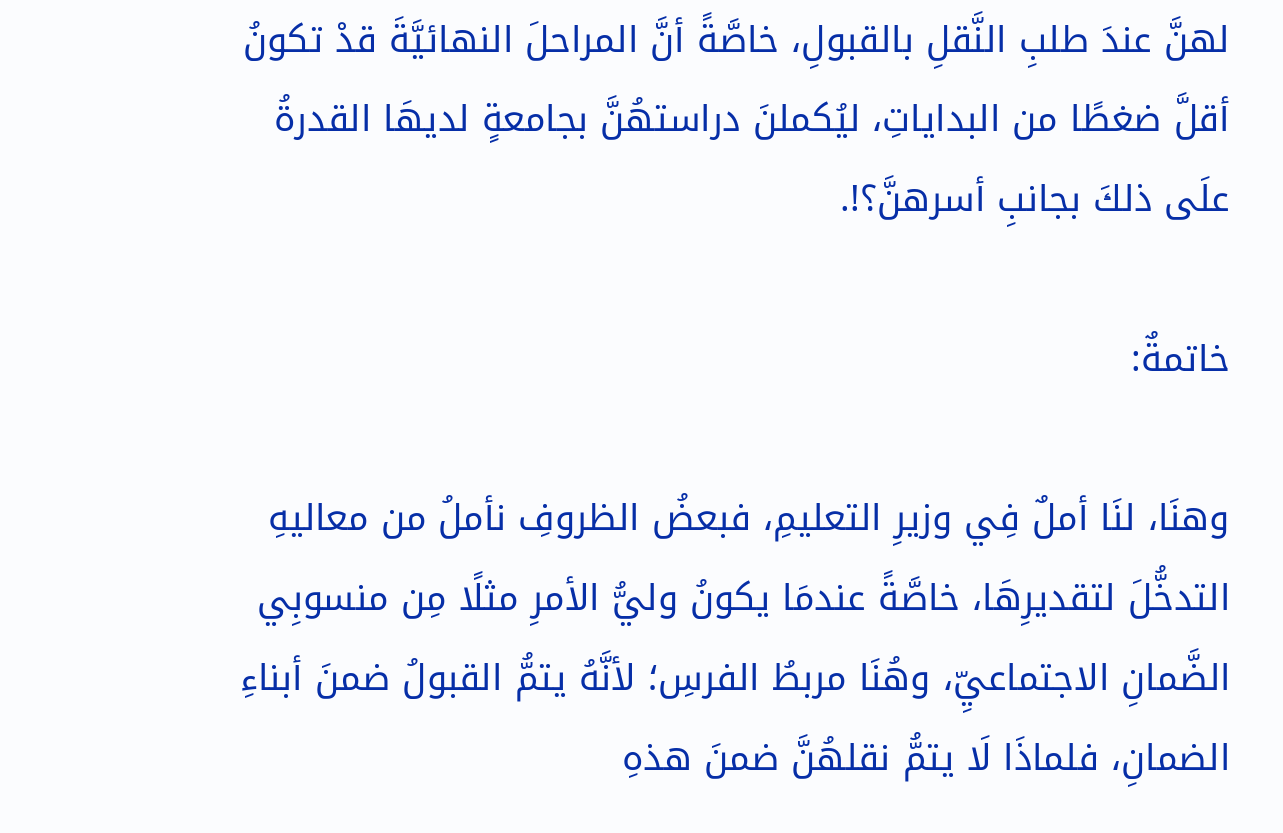لهنَّ عندَ طلبِ النَّقلِ بالقبولِ، خاصَّةً أنَّ المراحلَ النهائيَّةَ قدْ تكونُ أقلَّ ضغطًا من البداياتِ، ليُكملنَ دراستهُنَّ بجامعةٍ لديهَا القدرةُ علَى ذلكَ بجانبِ أسرهنَّ؟!.

خاتمةٌ:

وهنَا، لنَا أملٌ فِي وزيرِ التعليمِ، فبعضُ الظروفِ نأملُ من معاليهِ التدخُّلَ لتقديرِهَا، خاصَّةً عندمَا يكونُ وليُّ الأمرِ مثلًا مِن منسوبِي الضَّمانِ الاجتماعيِّ، وهُنَا مربطُ الفرسِ؛ لأنَّهُ يتمُّ القبولُ ضمنَ أبناءِ الضمانِ، فلماذَا لَا يتمُّ نقلهُنَّ ضمنَ هذهِ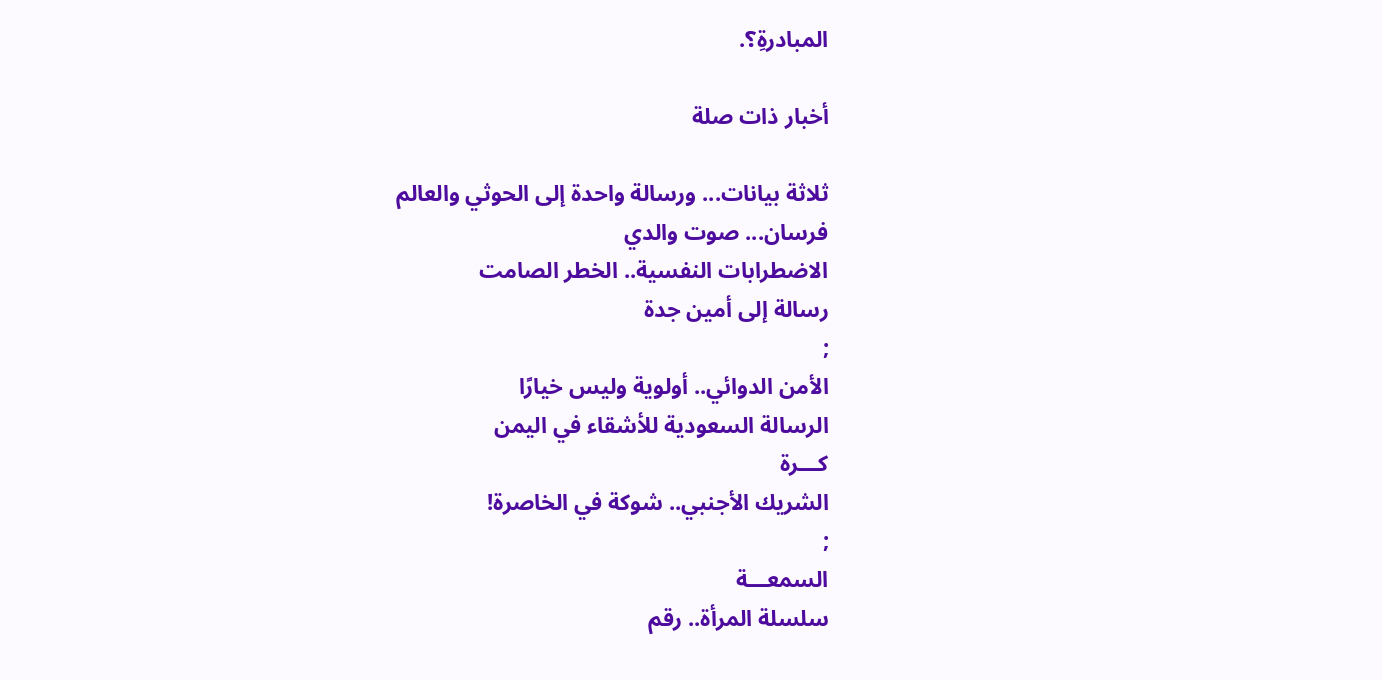المبادرةِ؟.

أخبار ذات صلة

ثلاثة بيانات... ورسالة واحدة إلى الحوثي والعالم
فرسان... صوت والدي
الاضطرابات النفسية.. الخطر الصامت
رسالة إلى أمين جدة
;
الأمن الدوائي.. أولوية وليس خيارًا
الرسالة السعودية للأشقاء في اليمن
كـــرة
الشريك الأجنبي.. شوكة في الخاصرة!
;
السمعـــة
سلسلة المرأة.. رقم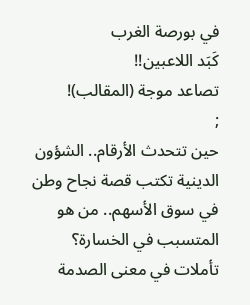في بورصة الغرب
كَبَد اللاعبين!!
تصاعد موجة (المقالب)!
;
حين تتحدث الأرقام.. الشؤون الدينية تكتب قصة نجاح وطن
في سوق الأسهم.. من هو المتسبب في الخسارة؟
تأملات في معنى الصدمة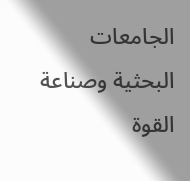الجامعات البحثية وصناعة القوة